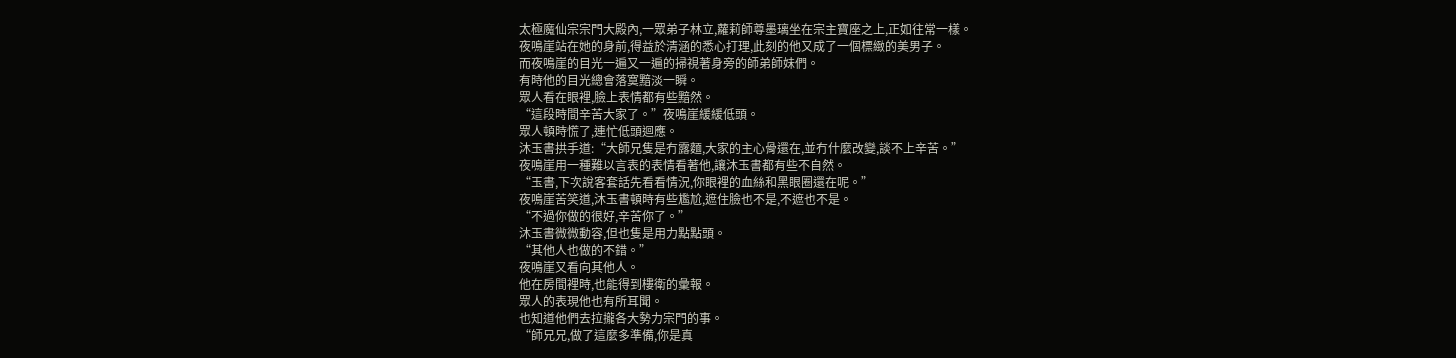太極魔仙宗宗門大殿內,一眾弟子林立,蘿莉師尊墨璃坐在宗主寶座之上,正如往常一樣。
夜鳴崖站在她的身前,得益於清涵的悉心打理,此刻的他又成了一個標緻的美男子。
而夜鳴崖的目光一遍又一遍的掃視著身旁的師弟師妹們。
有時他的目光總會落寞黯淡一瞬。
眾人看在眼裡,臉上表情都有些黯然。
“這段時間辛苦大家了。”夜鳴崖緩緩低頭。
眾人頓時慌了,連忙低頭迴應。
沐玉書拱手道:“大師兄隻是冇露麵,大家的主心骨還在,並冇什麼改變,談不上辛苦。”
夜鳴崖用一種難以言表的表情看著他,讓沐玉書都有些不自然。
“玉書,下次說客套話先看看情況,你眼裡的血絲和黑眼圈還在呢。”
夜鳴崖苦笑道,沐玉書頓時有些尷尬,遮住臉也不是,不遮也不是。
“不過你做的很好,辛苦你了。”
沐玉書微微動容,但也隻是用力點點頭。
“其他人也做的不錯。”
夜鳴崖又看向其他人。
他在房間裡時,也能得到樓衛的彙報。
眾人的表現他也有所耳聞。
也知道他們去拉攏各大勢力宗門的事。
“師兄兄,做了這麼多準備,你是真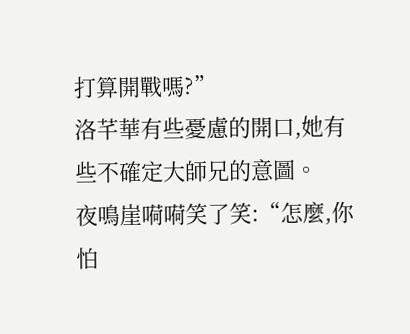打算開戰嗎?”
洛芊華有些憂慮的開口,她有些不確定大師兄的意圖。
夜鳴崖嗬嗬笑了笑:“怎麼,你怕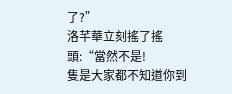了?”
洛芊華立刻搖了搖頭:“當然不是!
隻是大家都不知道你到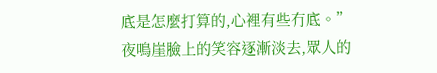底是怎麼打算的,心裡有些冇底。”
夜鳴崖臉上的笑容逐漸淡去,眾人的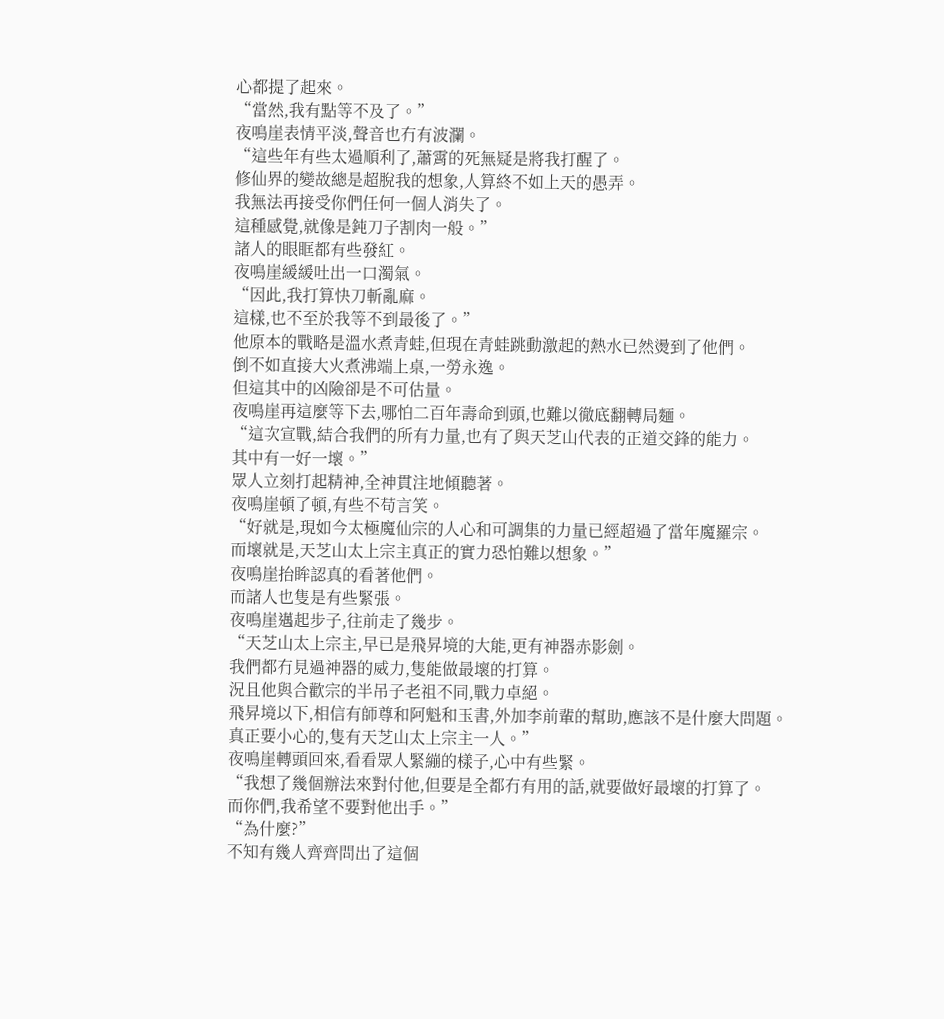心都提了起來。
“當然,我有點等不及了。”
夜鳴崖表情平淡,聲音也冇有波瀾。
“這些年有些太過順利了,蕭霄的死無疑是將我打醒了。
修仙界的變故總是超脫我的想象,人算終不如上天的愚弄。
我無法再接受你們任何一個人消失了。
這種感覺,就像是鈍刀子割肉一般。”
諸人的眼眶都有些發紅。
夜鳴崖緩緩吐出一口濁氣。
“因此,我打算快刀斬亂麻。
這樣,也不至於我等不到最後了。”
他原本的戰略是溫水煮青蛙,但現在青蛙跳動激起的熱水已然燙到了他們。
倒不如直接大火煮沸端上桌,一勞永逸。
但這其中的凶險卻是不可估量。
夜鳴崖再這麼等下去,哪怕二百年壽命到頭,也難以徹底翻轉局麵。
“這次宣戰,結合我們的所有力量,也有了與天芝山代表的正道交鋒的能力。
其中有一好一壞。”
眾人立刻打起精神,全神貫注地傾聽著。
夜鳴崖頓了頓,有些不苟言笑。
“好就是,現如今太極魔仙宗的人心和可調集的力量已經超過了當年魔羅宗。
而壞就是,天芝山太上宗主真正的實力恐怕難以想象。”
夜鳴崖抬眸認真的看著他們。
而諸人也隻是有些緊張。
夜鳴崖邁起步子,往前走了幾步。
“天芝山太上宗主,早已是飛昇境的大能,更有神器赤影劍。
我們都冇見過神器的威力,隻能做最壞的打算。
況且他與合歡宗的半吊子老祖不同,戰力卓絕。
飛昇境以下,相信有師尊和阿魁和玉書,外加李前輩的幫助,應該不是什麼大問題。
真正要小心的,隻有天芝山太上宗主一人。”
夜鳴崖轉頭回來,看看眾人緊繃的樣子,心中有些緊。
“我想了幾個辦法來對付他,但要是全都冇有用的話,就要做好最壞的打算了。
而你們,我希望不要對他出手。”
“為什麼?”
不知有幾人齊齊問出了這個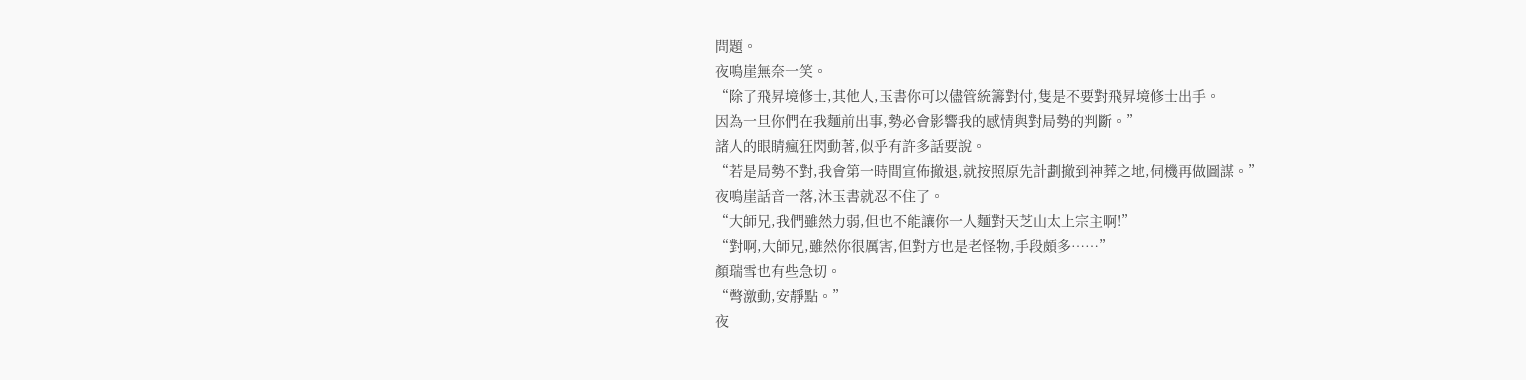問題。
夜鳴崖無奈一笑。
“除了飛昇境修士,其他人,玉書你可以儘管統籌對付,隻是不要對飛昇境修士出手。
因為一旦你們在我麵前出事,勢必會影響我的感情與對局勢的判斷。”
諸人的眼睛瘋狂閃動著,似乎有許多話要說。
“若是局勢不對,我會第一時間宣佈撤退,就按照原先計劃撤到神葬之地,伺機再做圖謀。”
夜鳴崖話音一落,沐玉書就忍不住了。
“大師兄,我們雖然力弱,但也不能讓你一人麵對天芝山太上宗主啊!”
“對啊,大師兄,雖然你很厲害,但對方也是老怪物,手段頗多……”
顏瑞雪也有些急切。
“彆激動,安靜點。”
夜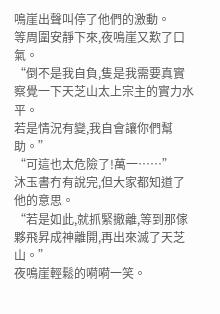鳴崖出聲叫停了他們的激動。
等周圍安靜下來,夜鳴崖又歎了口氣。
“倒不是我自負,隻是我需要真實察覺一下天芝山太上宗主的實力水平。
若是情況有變,我自會讓你們幫助。”
“可這也太危險了!萬一……”
沐玉書冇有說完,但大家都知道了他的意思。
“若是如此,就抓緊撤離,等到那傢夥飛昇成神離開,再出來滅了天芝山。”
夜鳴崖輕鬆的嗬嗬一笑。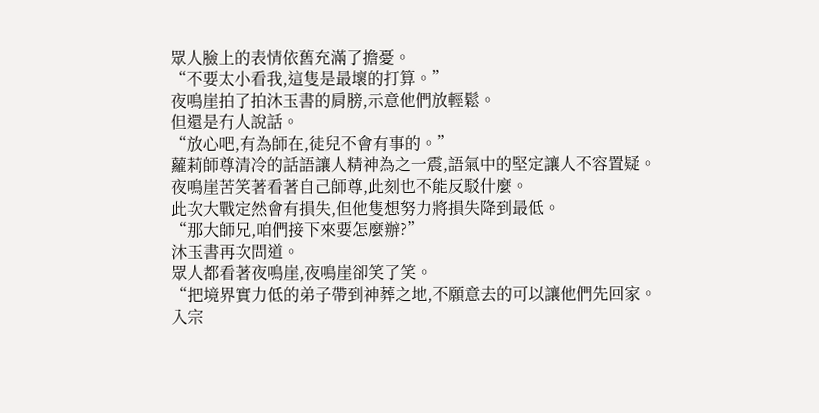眾人臉上的表情依舊充滿了擔憂。
“不要太小看我,這隻是最壞的打算。”
夜鳴崖拍了拍沐玉書的肩膀,示意他們放輕鬆。
但還是冇人說話。
“放心吧,有為師在,徒兒不會有事的。”
蘿莉師尊清冷的話語讓人精神為之一震,語氣中的堅定讓人不容置疑。
夜鳴崖苦笑著看著自己師尊,此刻也不能反駁什麼。
此次大戰定然會有損失,但他隻想努力將損失降到最低。
“那大師兄,咱們接下來要怎麼辦?”
沐玉書再次問道。
眾人都看著夜鳴崖,夜鳴崖卻笑了笑。
“把境界實力低的弟子帶到神葬之地,不願意去的可以讓他們先回家。
入宗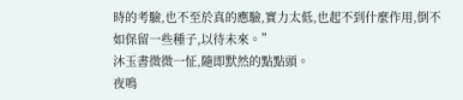時的考驗,也不至於真的應驗,實力太低,也起不到什麼作用,倒不如保留一些種子,以待未來。”
沐玉書微微一怔,隨即默然的點點頭。
夜鳴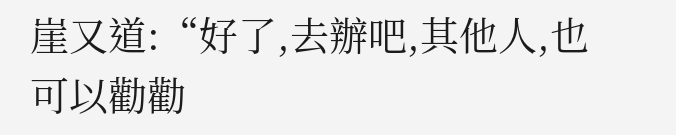崖又道:“好了,去辦吧,其他人,也可以勸勸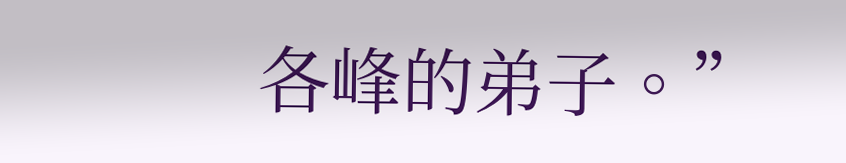各峰的弟子。”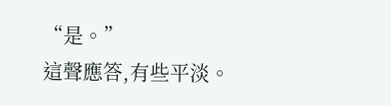“是。”
這聲應答,有些平淡。